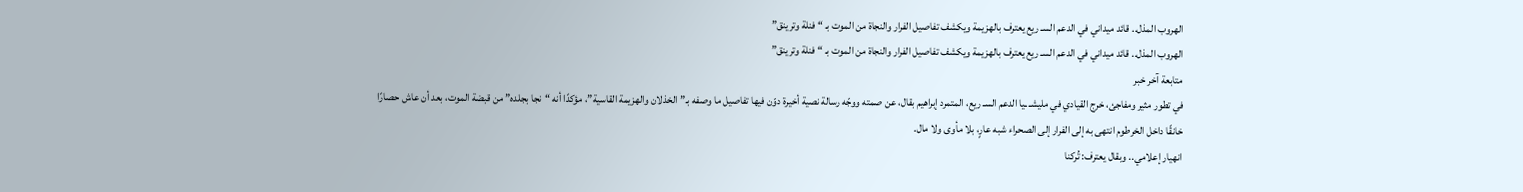الهروب المذل.. قائد ميداني في الدعم السـ ريع يعترف بالهزيمة ويكشف تفاصيل الفرار والنجاة من الموت بـ “فنلة وترينق”
الهروب المذل.. قائد ميداني في الدعم السـ ريع يعترف بالهزيمة ويكشف تفاصيل الفرار والنجاة من الموت بـ “فنلة وترينق”
متابعة آخر خبر
في تطور مثير ومفاجئ، خرج القيادي في مليشـ ـيا الدعم السـ ريع، المتمرد إبراهيم بقال، عن صمته ووجّه رسالة نصية أخيرة دوّن فيها تفاصيل ما وصفه بـ”الخذلان والهزيمة القاسية”، مؤكدًا أنه “نجا بجلده” من قبضة الموت، بعد أن عاش حصارًا خانقًا داخل الخرطوم انتهى به إلى الفرار إلى الصحراء شبه عارٍ، بلا مأوى ولا مال.
انهيار إعلامي.. وبقال يعترف: تُركنا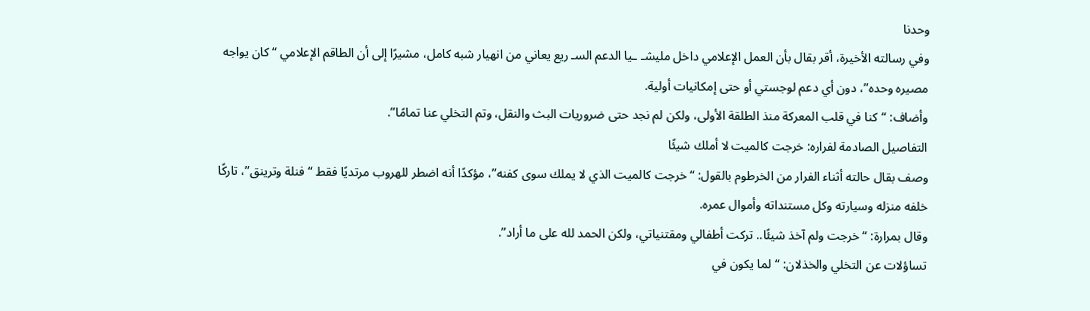وحدنا
وفي رسالته الأخيرة، أقر بقال بأن العمل الإعلامي داخل مليشـ ـيا الدعم السـ ريع يعاني من انهيار شبه كامل، مشيرًا إلى أن الطاقم الإعلامي “كان يواجه مصيره وحده”، دون أي دعم لوجستي أو حتى إمكانيات أولية.
وأضاف: “كنا في قلب المعركة منذ الطلقة الأولى، ولكن لم نجد حتى ضروريات البث والنقل، وتم التخلي عنا تمامًا”.
التفاصيل الصادمة لفراره: خرجت كالميت لا أملك شيئًا
وصف بقال حالته أثناء الفرار من الخرطوم بالقول: “خرجت كالميت الذي لا يملك سوى كفنه”، مؤكدًا أنه اضطر للهروب مرتديًا فقط “فنلة وترينق”، تاركًا خلفه منزله وسيارته وكل مستنداته وأموال عمره.
وقال بمرارة: “خرجت ولم آخذ شيئًا.. تركت أطفالي ومقتنياتي، ولكن الحمد لله على ما أراد”.
تساؤلات عن التخلي والخذلان: “لما يكون في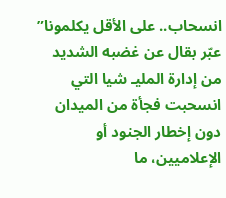انسحاب.. على الأقل يكلمونا”
عبّر بقال عن غضبه الشديد من إدارة المليـ شيا التي انسحبت فجأة من الميدان دون إخطار الجنود أو الإعلاميين، ما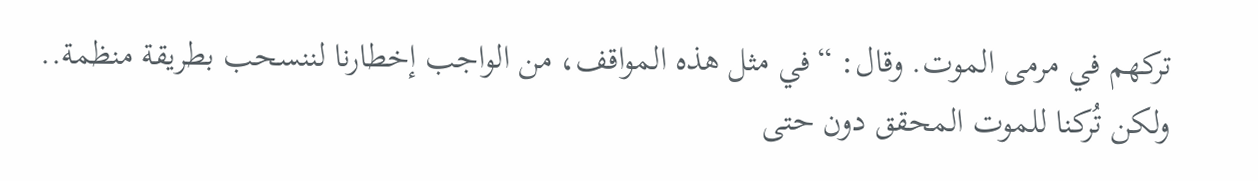تركهم في مرمى الموت. وقال: “في مثل هذه المواقف، من الواجب إخطارنا لننسحب بطريقة منظمة.. ولكن تُركنا للموت المحقق دون حتى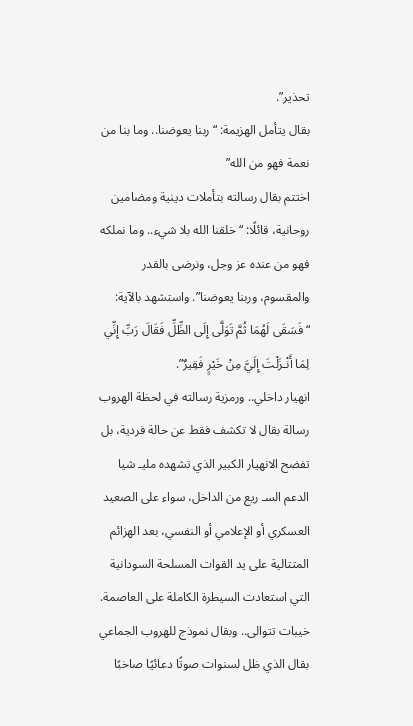تحذير”.
بقال يتأمل الهزيمة: “ربنا يعوضنا.. وما بنا من نعمة فهو من الله”
اختتم بقال رسالته بتأملات دينية ومضامين روحانية، قائلًا: “خلقنا الله بلا شيء.. وما نملكه فهو من عنده عز وجل، ونرضى بالقدر والمقسوم، وربنا يعوضنا”. واستشهد بالآية: “فَسَقَى لَهُمَا ثُمَّ تَوَلَّى إِلَى الظِّلِّ فَقَالَ رَبِّ إِنِّي لِمَا أَنْـزَلْتَ إِلَيَّ مِنْ خَيْرٍ فَقِيرٌ”.
انهيار داخلي.. ورمزية رسالته في لحظة الهروب
رسالة بقال لا تكشف فقط عن حالة فردية، بل تفضح الانهيار الكبير الذي تشهده مليـ شيا الدعم السـ ريع من الداخل، سواء على الصعيد العسكري أو الإعلامي أو النفسي، بعد الهزائم المتتالية على يد القوات المسلحة السودانية التي استعادت السيطرة الكاملة على العاصمة.
خيبات تتوالى.. وبقال نموذج للهروب الجماعي
بقال الذي ظل لسنوات صوتًا دعائيًا صاخبًا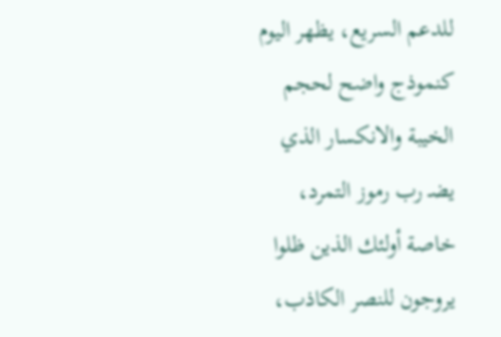للدعم السريع، يظهر اليوم كنموذج واضح لحجم الخيبة والانكسار الذي يضـ رب رموز التمرد، خاصة أولئك الذين ظلوا يروجون للنصر الكاذب،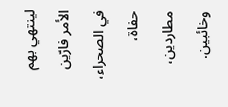لينتهي بهم الأمر فارّين في الصحراء، حفاة، مطاردين، وخائبين.